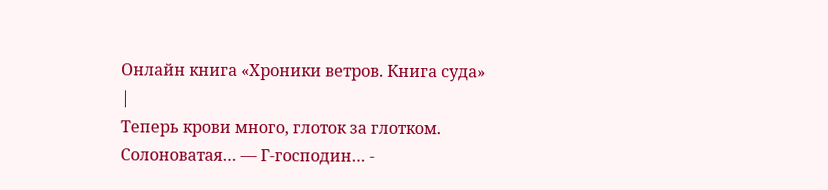Онлайн книга «Хроники ветров. Книга суда»
|
Теперь крови много, глоток за глотком. Солоноватая… — Г-господин… -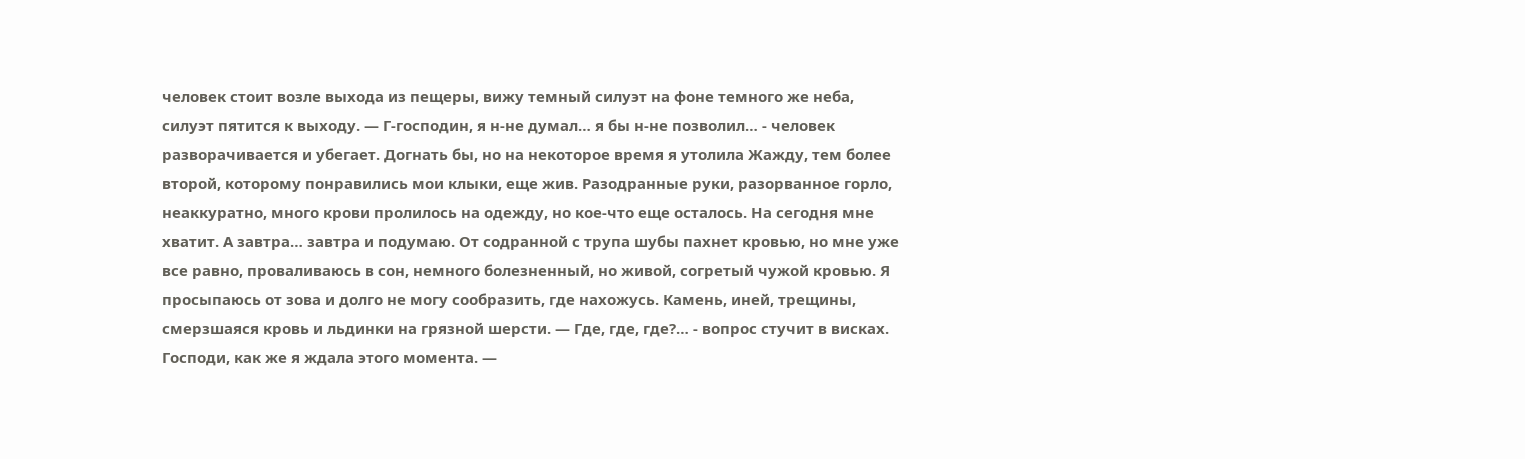человек стоит возле выхода из пещеры, вижу темный силуэт на фоне темного же неба, силуэт пятится к выходу. — Г-господин, я н-не думал… я бы н-не позволил… - человек разворачивается и убегает. Догнать бы, но на некоторое время я утолила Жажду, тем более второй, которому понравились мои клыки, еще жив. Разодранные руки, разорванное горло, неаккуратно, много крови пролилось на одежду, но кое-что еще осталось. На сегодня мне хватит. А завтра… завтра и подумаю. От содранной с трупа шубы пахнет кровью, но мне уже все равно, проваливаюсь в сон, немного болезненный, но живой, согретый чужой кровью. Я просыпаюсь от зова и долго не могу сообразить, где нахожусь. Камень, иней, трещины, смерзшаяся кровь и льдинки на грязной шерсти. — Где, где, где?… - вопрос стучит в висках. Господи, как же я ждала этого момента. —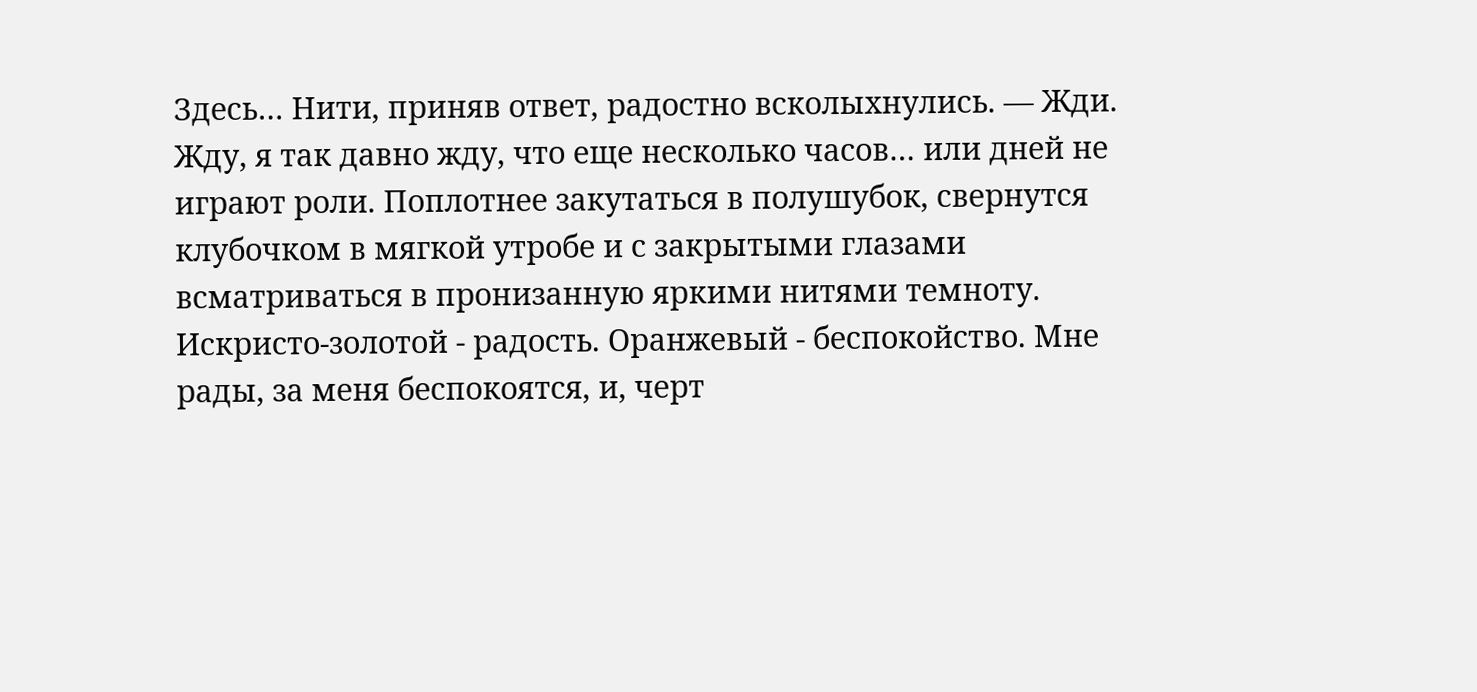Здесь… Нити, приняв ответ, радостно всколыхнулись. — Жди. Жду, я так давно жду, что еще несколько часов… или дней не играют роли. Поплотнее закутаться в полушубок, свернутся клубочком в мягкой утробе и с закрытыми глазами всматриваться в пронизанную яркими нитями темноту. Искристо-золотой - радость. Оранжевый - беспокойство. Мне рады, за меня беспокоятся, и, черт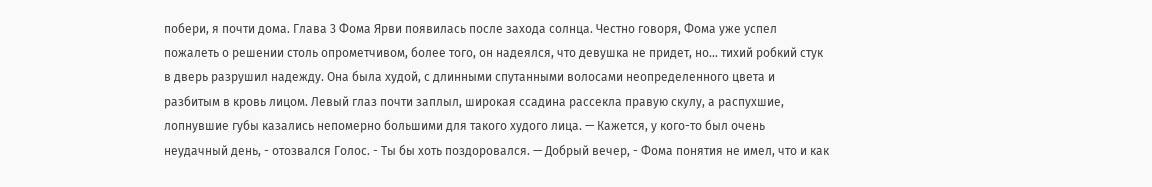побери, я почти дома. Глава 3 Фома Ярви появилась после захода солнца. Честно говоря, Фома уже успел пожалеть о решении столь опрометчивом, более того, он надеялся, что девушка не придет, но… тихий робкий стук в дверь разрушил надежду. Она была худой, с длинными спутанными волосами неопределенного цвета и разбитым в кровь лицом. Левый глаз почти заплыл, широкая ссадина рассекла правую скулу, а распухшие, лопнувшие губы казались непомерно большими для такого худого лица. — Кажется, у кого-то был очень неудачный день, - отозвался Голос. - Ты бы хоть поздоровался. — Добрый вечер, - Фома понятия не имел, что и как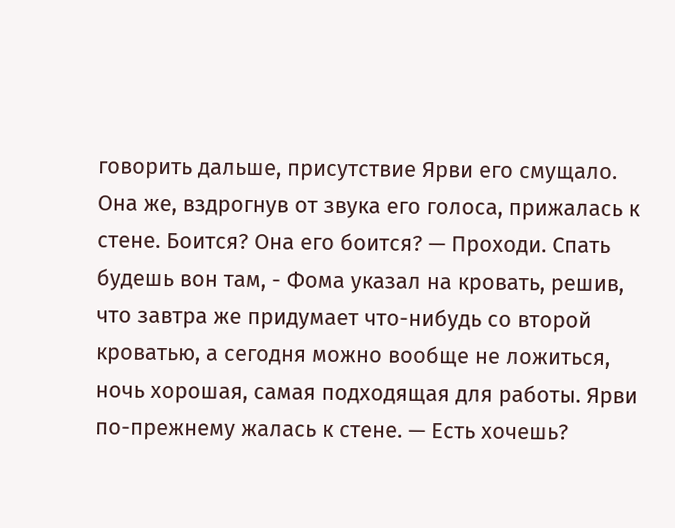говорить дальше, присутствие Ярви его смущало. Она же, вздрогнув от звука его голоса, прижалась к стене. Боится? Она его боится? — Проходи. Спать будешь вон там, - Фома указал на кровать, решив, что завтра же придумает что-нибудь со второй кроватью, а сегодня можно вообще не ложиться, ночь хорошая, самая подходящая для работы. Ярви по-прежнему жалась к стене. — Есть хочешь?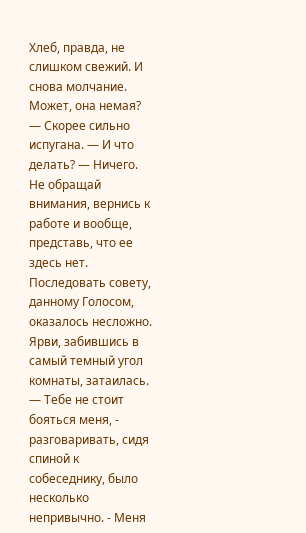Хлеб, правда, не слишком свежий. И снова молчание. Может, она немая? — Скорее сильно испугана. — И что делать? — Ничего. Не обращай внимания, вернись к работе и вообще, представь, что ее здесь нет. Последовать совету, данному Голосом, оказалось несложно. Ярви, забившись в самый темный угол комнаты, затаилась. — Тебе не стоит бояться меня, - разговаривать, сидя спиной к собеседнику, было несколько непривычно. - Меня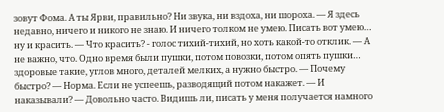зовут Фома. А ты Ярви, правильно? Ни звука, ни вздоха, ни шороха. — Я здесь недавно, ничего и никого не знаю. И ничего толком не умею. Писать вот умею… ну и красить. — Что красить? - голос тихий-тихий, но хоть какой-то отклик. — А не важно, что. Одно время были пушки, потом повозки, потом опять пушки… здоровые такие, углов много, деталей мелких, а нужно быстро. — Почему быстро? — Норма. Если не успеешь, разводящий потом накажет. — И наказывали? — Довольно часто. Видишь ли, писать у меня получается намного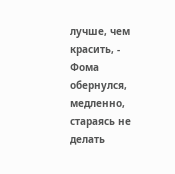лучше, чем красить, - Фома обернулся, медленно, стараясь не делать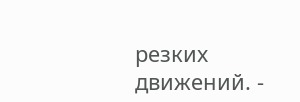резких движений. -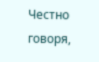Честно говоря,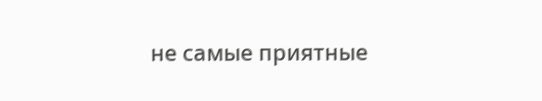не самые приятные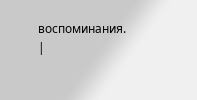воспоминания. |